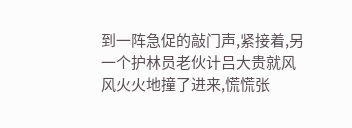到一阵急促的敲门声,紧接着,另一个护林员老伙计吕大贵就风风火火地撞了进来,慌慌张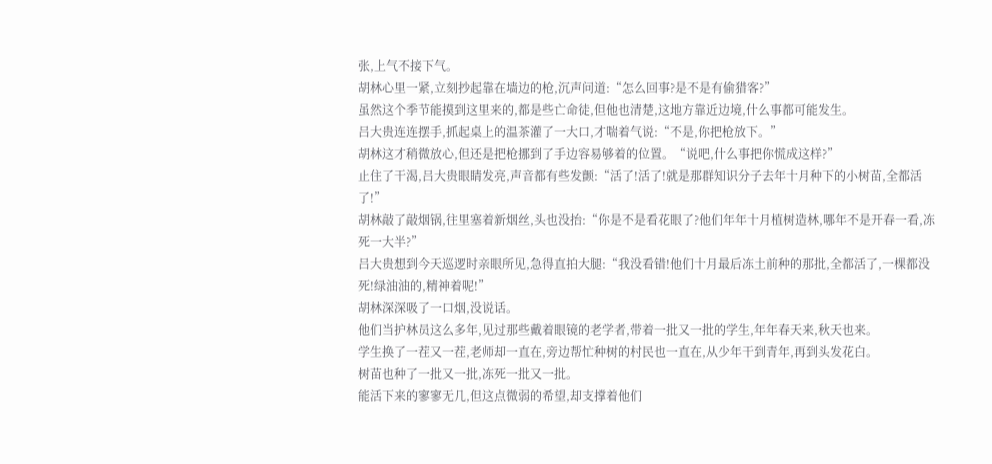张,上气不接下气。
胡林心里一紧,立刻抄起靠在墙边的枪,沉声问道:“怎么回事?是不是有偷猎客?”
虽然这个季节能摸到这里来的,都是些亡命徒,但他也清楚,这地方靠近边境,什么事都可能发生。
吕大贵连连摆手,抓起桌上的温茶灌了一大口,才喘着气说:“不是,你把枪放下。”
胡林这才稍微放心,但还是把枪挪到了手边容易够着的位置。“说吧,什么事把你慌成这样?”
止住了干渴,吕大贵眼睛发亮,声音都有些发颤:“活了!活了!就是那群知识分子去年十月种下的小树苗,全都活了!”
胡林敲了敲烟锅,往里塞着新烟丝,头也没抬:“你是不是看花眼了?他们年年十月植树造林,哪年不是开春一看,冻死一大半?”
吕大贵想到今天巡逻时亲眼所见,急得直拍大腿:“我没看错!他们十月最后冻土前种的那批,全都活了,一棵都没死!绿油油的,精神着呢!”
胡林深深吸了一口烟,没说话。
他们当护林员这么多年,见过那些戴着眼镜的老学者,带着一批又一批的学生,年年春天来,秋天也来。
学生换了一茬又一茬,老师却一直在,旁边帮忙种树的村民也一直在,从少年干到青年,再到头发花白。
树苗也种了一批又一批,冻死一批又一批。
能活下来的寥寥无几,但这点微弱的希望,却支撑着他们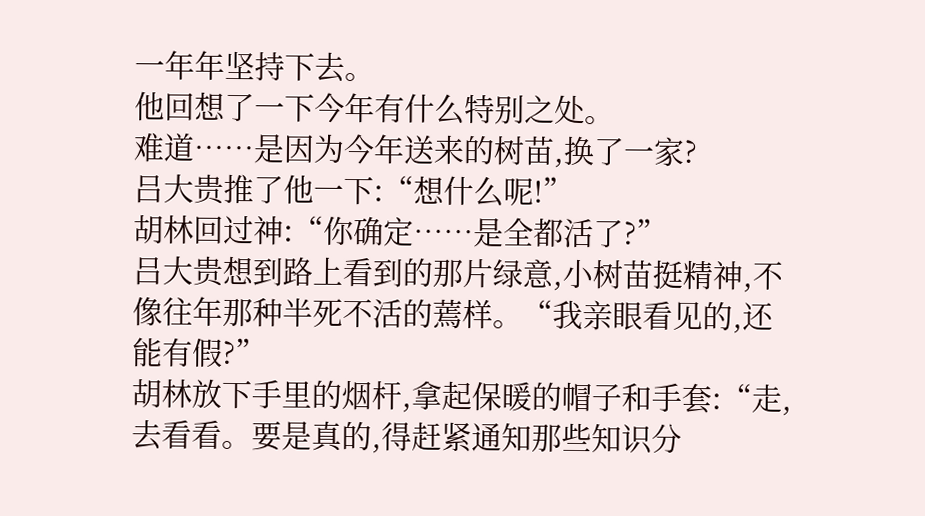一年年坚持下去。
他回想了一下今年有什么特别之处。
难道……是因为今年送来的树苗,换了一家?
吕大贵推了他一下:“想什么呢!”
胡林回过神:“你确定……是全都活了?”
吕大贵想到路上看到的那片绿意,小树苗挺精神,不像往年那种半死不活的蔫样。“我亲眼看见的,还能有假?”
胡林放下手里的烟杆,拿起保暖的帽子和手套:“走,去看看。要是真的,得赶紧通知那些知识分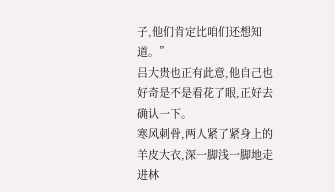子,他们肯定比咱们还想知道。”
吕大贵也正有此意,他自己也好奇是不是看花了眼,正好去确认一下。
寒风刺骨,两人紧了紧身上的羊皮大衣,深一脚浅一脚地走进林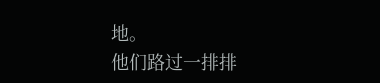地。
他们路过一排排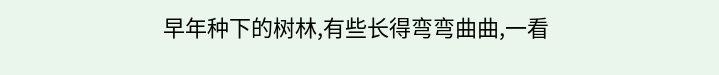早年种下的树林,有些长得弯弯曲曲,一看